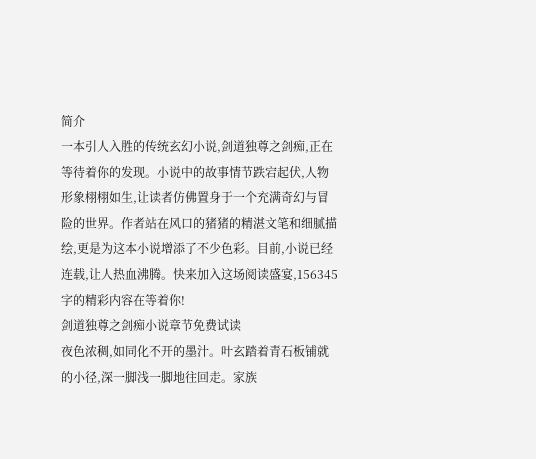简介
一本引人入胜的传统玄幻小说,剑道独尊之剑痴,正在等待着你的发现。小说中的故事情节跌宕起伏,人物形象栩栩如生,让读者仿佛置身于一个充满奇幻与冒险的世界。作者站在风口的猪猪的精湛文笔和细腻描绘,更是为这本小说增添了不少色彩。目前,小说已经连载,让人热血沸腾。快来加入这场阅读盛宴,156345字的精彩内容在等着你!
剑道独尊之剑痴小说章节免费试读
夜色浓稠,如同化不开的墨汁。叶玄踏着青石板铺就的小径,深一脚浅一脚地往回走。家族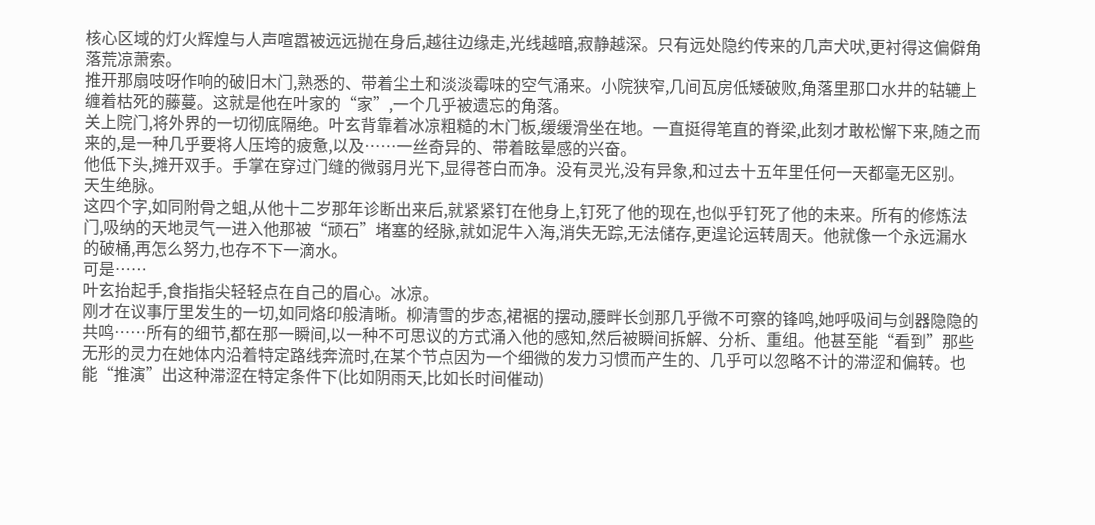核心区域的灯火辉煌与人声喧嚣被远远抛在身后,越往边缘走,光线越暗,寂静越深。只有远处隐约传来的几声犬吠,更衬得这偏僻角落荒凉萧索。
推开那扇吱呀作响的破旧木门,熟悉的、带着尘土和淡淡霉味的空气涌来。小院狭窄,几间瓦房低矮破败,角落里那口水井的轱辘上缠着枯死的藤蔓。这就是他在叶家的“家”,一个几乎被遗忘的角落。
关上院门,将外界的一切彻底隔绝。叶玄背靠着冰凉粗糙的木门板,缓缓滑坐在地。一直挺得笔直的脊梁,此刻才敢松懈下来,随之而来的,是一种几乎要将人压垮的疲惫,以及……一丝奇异的、带着眩晕感的兴奋。
他低下头,摊开双手。手掌在穿过门缝的微弱月光下,显得苍白而净。没有灵光,没有异象,和过去十五年里任何一天都毫无区别。
天生绝脉。
这四个字,如同附骨之蛆,从他十二岁那年诊断出来后,就紧紧钉在他身上,钉死了他的现在,也似乎钉死了他的未来。所有的修炼法门,吸纳的天地灵气一进入他那被“顽石”堵塞的经脉,就如泥牛入海,消失无踪,无法储存,更遑论运转周天。他就像一个永远漏水的破桶,再怎么努力,也存不下一滴水。
可是……
叶玄抬起手,食指指尖轻轻点在自己的眉心。冰凉。
刚才在议事厅里发生的一切,如同烙印般清晰。柳清雪的步态,裙裾的摆动,腰畔长剑那几乎微不可察的锋鸣,她呼吸间与剑器隐隐的共鸣……所有的细节,都在那一瞬间,以一种不可思议的方式涌入他的感知,然后被瞬间拆解、分析、重组。他甚至能“看到”那些无形的灵力在她体内沿着特定路线奔流时,在某个节点因为一个细微的发力习惯而产生的、几乎可以忽略不计的滞涩和偏转。也能“推演”出这种滞涩在特定条件下(比如阴雨天,比如长时间催动)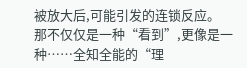被放大后,可能引发的连锁反应。
那不仅仅是一种“看到”,更像是一种……全知全能的“理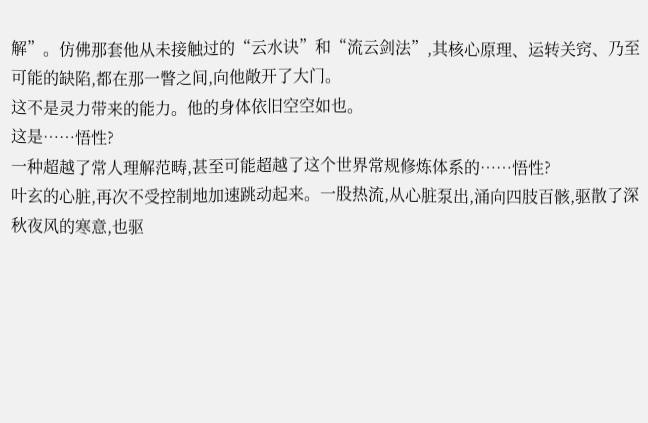解”。仿佛那套他从未接触过的“云水诀”和“流云剑法”,其核心原理、运转关窍、乃至可能的缺陷,都在那一瞥之间,向他敞开了大门。
这不是灵力带来的能力。他的身体依旧空空如也。
这是……悟性?
一种超越了常人理解范畴,甚至可能超越了这个世界常规修炼体系的……悟性?
叶玄的心脏,再次不受控制地加速跳动起来。一股热流,从心脏泵出,涌向四肢百骸,驱散了深秋夜风的寒意,也驱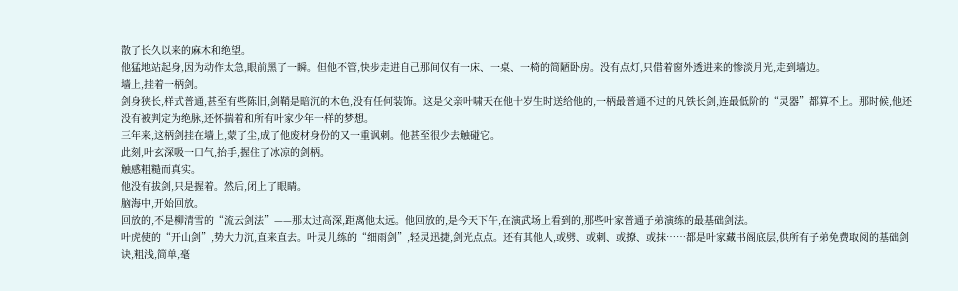散了长久以来的麻木和绝望。
他猛地站起身,因为动作太急,眼前黑了一瞬。但他不管,快步走进自己那间仅有一床、一桌、一椅的简陋卧房。没有点灯,只借着窗外透进来的惨淡月光,走到墙边。
墙上,挂着一柄剑。
剑身狭长,样式普通,甚至有些陈旧,剑鞘是暗沉的木色,没有任何装饰。这是父亲叶啸天在他十岁生时送给他的,一柄最普通不过的凡铁长剑,连最低阶的“灵器”都算不上。那时候,他还没有被判定为绝脉,还怀揣着和所有叶家少年一样的梦想。
三年来,这柄剑挂在墙上,蒙了尘,成了他废材身份的又一重讽刺。他甚至很少去触碰它。
此刻,叶玄深吸一口气,抬手,握住了冰凉的剑柄。
触感粗糙而真实。
他没有拔剑,只是握着。然后,闭上了眼睛。
脑海中,开始回放。
回放的,不是柳清雪的“流云剑法”——那太过高深,距离他太远。他回放的,是今天下午,在演武场上看到的,那些叶家普通子弟演练的最基础剑法。
叶虎使的“开山剑”,势大力沉,直来直去。叶灵儿练的“细雨剑”,轻灵迅捷,剑光点点。还有其他人,或劈、或刺、或撩、或抹……都是叶家藏书阁底层,供所有子弟免费取阅的基础剑诀,粗浅,简单,毫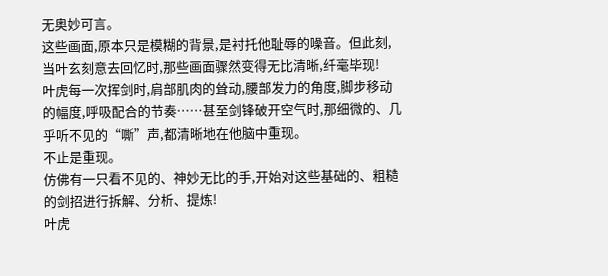无奥妙可言。
这些画面,原本只是模糊的背景,是衬托他耻辱的噪音。但此刻,当叶玄刻意去回忆时,那些画面骤然变得无比清晰,纤毫毕现!
叶虎每一次挥剑时,肩部肌肉的耸动,腰部发力的角度,脚步移动的幅度,呼吸配合的节奏……甚至剑锋破开空气时,那细微的、几乎听不见的“嘶”声,都清晰地在他脑中重现。
不止是重现。
仿佛有一只看不见的、神妙无比的手,开始对这些基础的、粗糙的剑招进行拆解、分析、提炼!
叶虎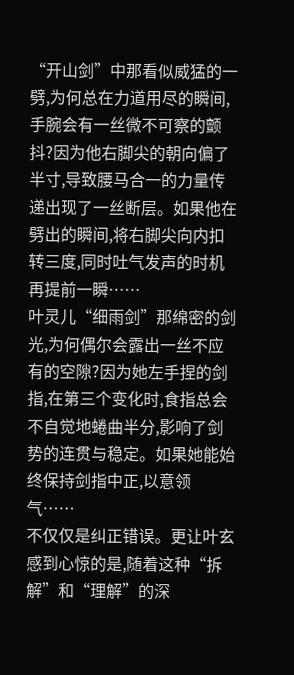“开山剑”中那看似威猛的一劈,为何总在力道用尽的瞬间,手腕会有一丝微不可察的颤抖?因为他右脚尖的朝向偏了半寸,导致腰马合一的力量传递出现了一丝断层。如果他在劈出的瞬间,将右脚尖向内扣转三度,同时吐气发声的时机再提前一瞬……
叶灵儿“细雨剑”那绵密的剑光,为何偶尔会露出一丝不应有的空隙?因为她左手捏的剑指,在第三个变化时,食指总会不自觉地蜷曲半分,影响了剑势的连贯与稳定。如果她能始终保持剑指中正,以意领气……
不仅仅是纠正错误。更让叶玄感到心惊的是,随着这种“拆解”和“理解”的深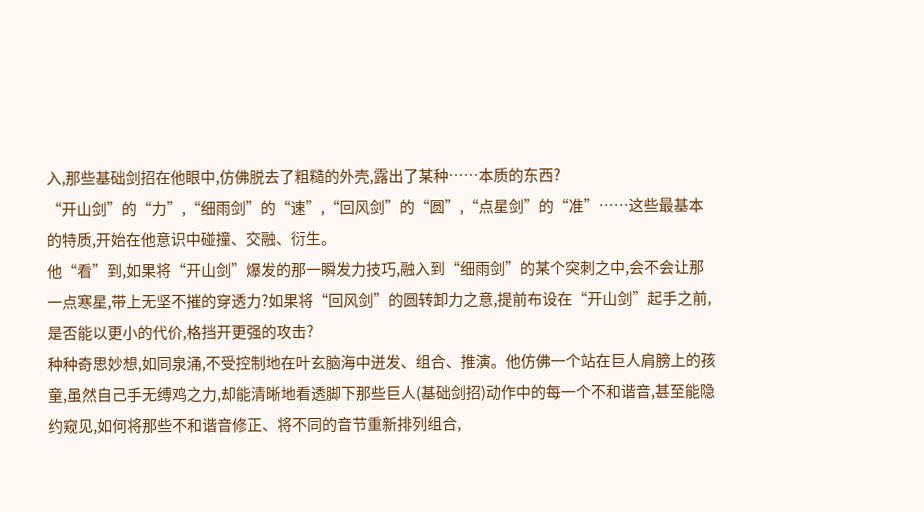入,那些基础剑招在他眼中,仿佛脱去了粗糙的外壳,露出了某种……本质的东西?
“开山剑”的“力”,“细雨剑”的“速”,“回风剑”的“圆”,“点星剑”的“准”……这些最基本的特质,开始在他意识中碰撞、交融、衍生。
他“看”到,如果将“开山剑”爆发的那一瞬发力技巧,融入到“细雨剑”的某个突刺之中,会不会让那一点寒星,带上无坚不摧的穿透力?如果将“回风剑”的圆转卸力之意,提前布设在“开山剑”起手之前,是否能以更小的代价,格挡开更强的攻击?
种种奇思妙想,如同泉涌,不受控制地在叶玄脑海中迸发、组合、推演。他仿佛一个站在巨人肩膀上的孩童,虽然自己手无缚鸡之力,却能清晰地看透脚下那些巨人(基础剑招)动作中的每一个不和谐音,甚至能隐约窥见,如何将那些不和谐音修正、将不同的音节重新排列组合,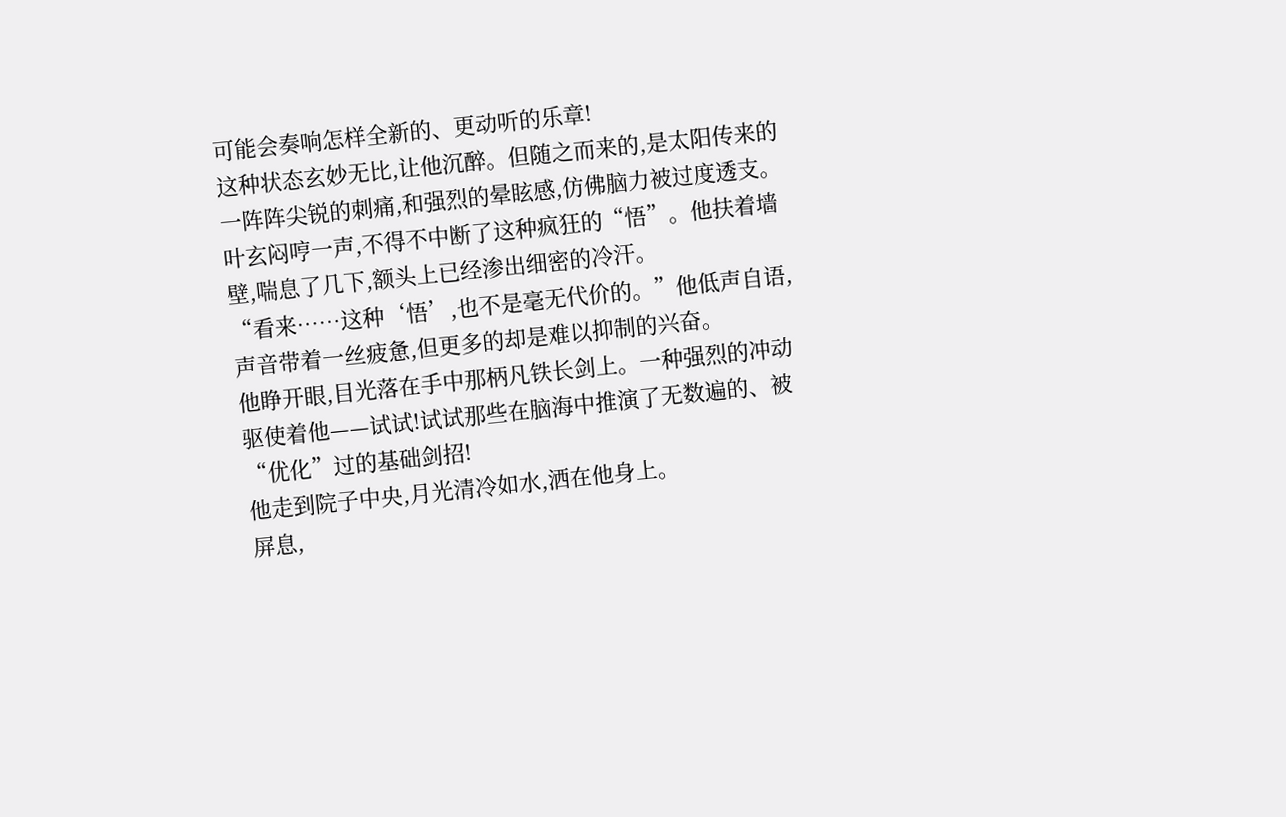可能会奏响怎样全新的、更动听的乐章!
这种状态玄妙无比,让他沉醉。但随之而来的,是太阳传来的一阵阵尖锐的刺痛,和强烈的晕眩感,仿佛脑力被过度透支。
叶玄闷哼一声,不得不中断了这种疯狂的“悟”。他扶着墙壁,喘息了几下,额头上已经渗出细密的冷汗。
“看来……这种‘悟’,也不是毫无代价的。”他低声自语,声音带着一丝疲惫,但更多的却是难以抑制的兴奋。
他睁开眼,目光落在手中那柄凡铁长剑上。一种强烈的冲动驱使着他——试试!试试那些在脑海中推演了无数遍的、被“优化”过的基础剑招!
他走到院子中央,月光清冷如水,洒在他身上。
屏息,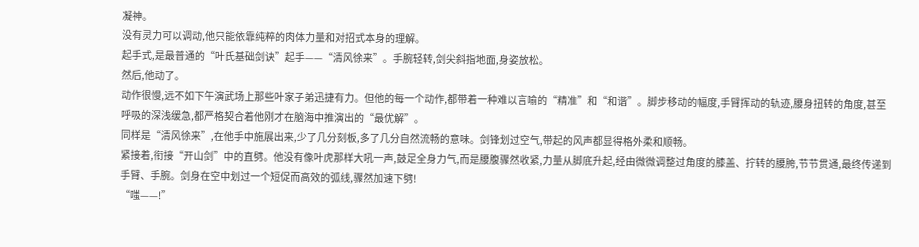凝神。
没有灵力可以调动,他只能依靠纯粹的肉体力量和对招式本身的理解。
起手式,是最普通的“叶氏基础剑诀”起手——“清风徐来”。手腕轻转,剑尖斜指地面,身姿放松。
然后,他动了。
动作很慢,远不如下午演武场上那些叶家子弟迅捷有力。但他的每一个动作,都带着一种难以言喻的“精准”和“和谐”。脚步移动的幅度,手臂挥动的轨迹,腰身扭转的角度,甚至呼吸的深浅缓急,都严格契合着他刚才在脑海中推演出的“最优解”。
同样是“清风徐来”,在他手中施展出来,少了几分刻板,多了几分自然流畅的意味。剑锋划过空气,带起的风声都显得格外柔和顺畅。
紧接着,衔接“开山剑”中的直劈。他没有像叶虎那样大吼一声,鼓足全身力气,而是腰腹骤然收紧,力量从脚底升起,经由微微调整过角度的膝盖、拧转的腰胯,节节贯通,最终传递到手臂、手腕。剑身在空中划过一个短促而高效的弧线,骤然加速下劈!
“嗤——!”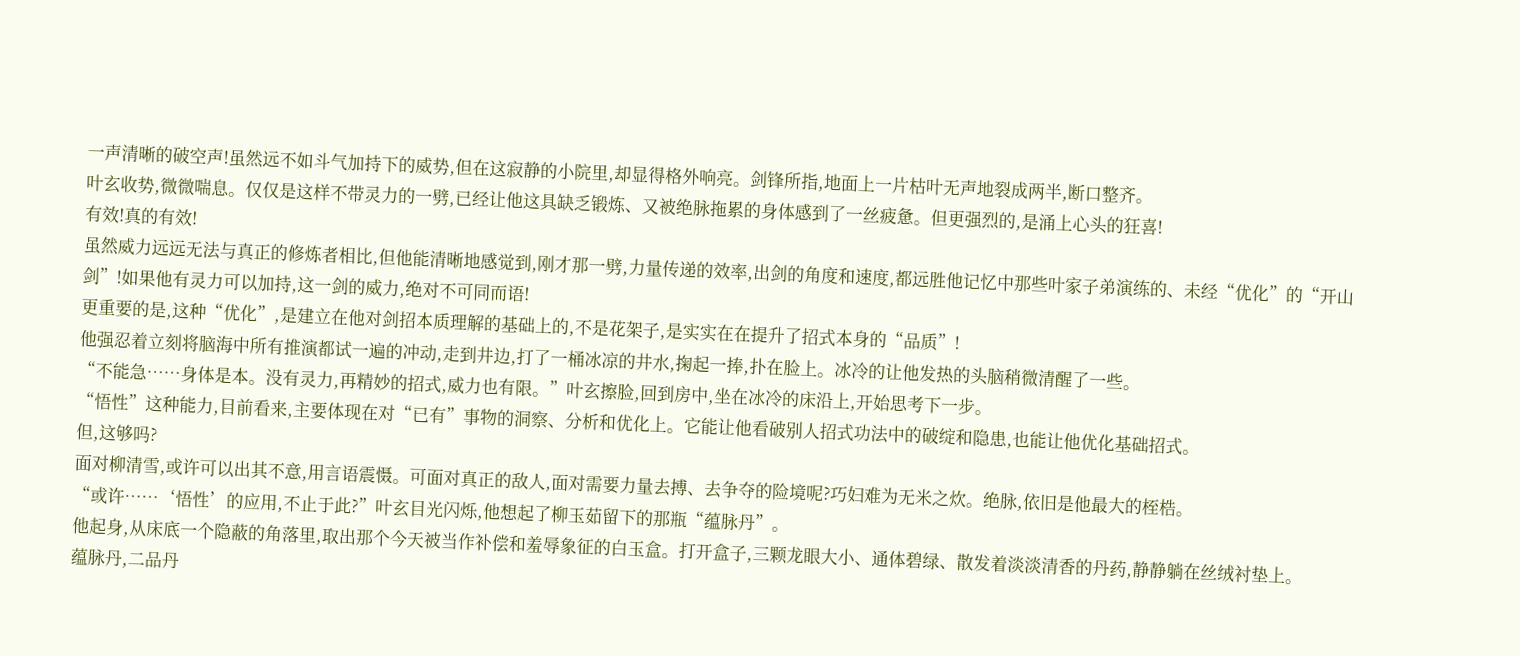一声清晰的破空声!虽然远不如斗气加持下的威势,但在这寂静的小院里,却显得格外响亮。剑锋所指,地面上一片枯叶无声地裂成两半,断口整齐。
叶玄收势,微微喘息。仅仅是这样不带灵力的一劈,已经让他这具缺乏锻炼、又被绝脉拖累的身体感到了一丝疲惫。但更强烈的,是涌上心头的狂喜!
有效!真的有效!
虽然威力远远无法与真正的修炼者相比,但他能清晰地感觉到,刚才那一劈,力量传递的效率,出剑的角度和速度,都远胜他记忆中那些叶家子弟演练的、未经“优化”的“开山剑”!如果他有灵力可以加持,这一剑的威力,绝对不可同而语!
更重要的是,这种“优化”,是建立在他对剑招本质理解的基础上的,不是花架子,是实实在在提升了招式本身的“品质”!
他强忍着立刻将脑海中所有推演都试一遍的冲动,走到井边,打了一桶冰凉的井水,掬起一捧,扑在脸上。冰冷的让他发热的头脑稍微清醒了一些。
“不能急……身体是本。没有灵力,再精妙的招式,威力也有限。”叶玄擦脸,回到房中,坐在冰冷的床沿上,开始思考下一步。
“悟性”这种能力,目前看来,主要体现在对“已有”事物的洞察、分析和优化上。它能让他看破别人招式功法中的破绽和隐患,也能让他优化基础招式。
但,这够吗?
面对柳清雪,或许可以出其不意,用言语震慑。可面对真正的敌人,面对需要力量去搏、去争夺的险境呢?巧妇难为无米之炊。绝脉,依旧是他最大的桎梏。
“或许……‘悟性’的应用,不止于此?”叶玄目光闪烁,他想起了柳玉茹留下的那瓶“蕴脉丹”。
他起身,从床底一个隐蔽的角落里,取出那个今天被当作补偿和羞辱象征的白玉盒。打开盒子,三颗龙眼大小、通体碧绿、散发着淡淡清香的丹药,静静躺在丝绒衬垫上。
蕴脉丹,二品丹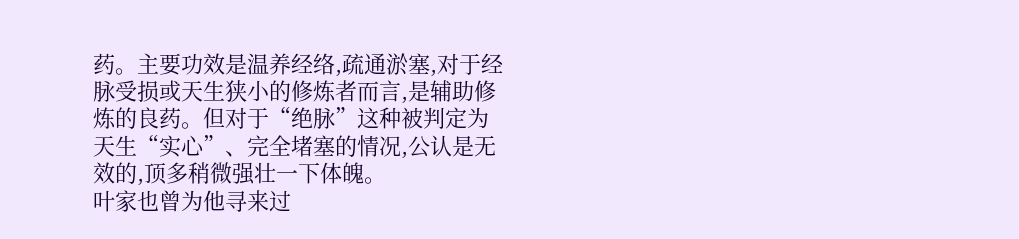药。主要功效是温养经络,疏通淤塞,对于经脉受损或天生狭小的修炼者而言,是辅助修炼的良药。但对于“绝脉”这种被判定为天生“实心”、完全堵塞的情况,公认是无效的,顶多稍微强壮一下体魄。
叶家也曾为他寻来过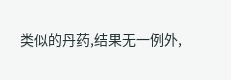类似的丹药,结果无一例外,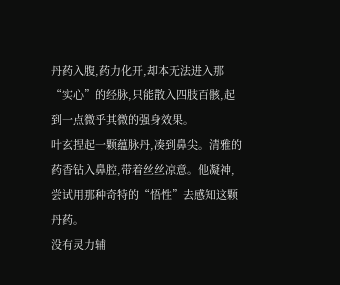丹药入腹,药力化开,却本无法进入那“实心”的经脉,只能散入四肢百骸,起到一点微乎其微的强身效果。
叶玄捏起一颗蕴脉丹,凑到鼻尖。清雅的药香钻入鼻腔,带着丝丝凉意。他凝神,尝试用那种奇特的“悟性”去感知这颗丹药。
没有灵力辅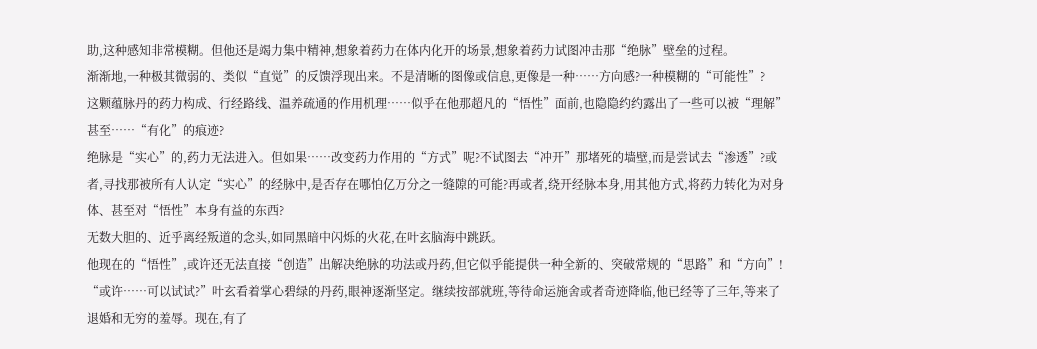助,这种感知非常模糊。但他还是竭力集中精神,想象着药力在体内化开的场景,想象着药力试图冲击那“绝脉”壁垒的过程。
渐渐地,一种极其微弱的、类似“直觉”的反馈浮现出来。不是清晰的图像或信息,更像是一种……方向感?一种模糊的“可能性”?
这颗蕴脉丹的药力构成、行经路线、温养疏通的作用机理……似乎在他那超凡的“悟性”面前,也隐隐约约露出了一些可以被“理解”甚至……“有化”的痕迹?
绝脉是“实心”的,药力无法进入。但如果……改变药力作用的“方式”呢?不试图去“冲开”那堵死的墙壁,而是尝试去“渗透”?或者,寻找那被所有人认定“实心”的经脉中,是否存在哪怕亿万分之一缝隙的可能?再或者,绕开经脉本身,用其他方式,将药力转化为对身体、甚至对“悟性”本身有益的东西?
无数大胆的、近乎离经叛道的念头,如同黑暗中闪烁的火花,在叶玄脑海中跳跃。
他现在的“悟性”,或许还无法直接“创造”出解决绝脉的功法或丹药,但它似乎能提供一种全新的、突破常规的“思路”和“方向”!
“或许……可以试试?”叶玄看着掌心碧绿的丹药,眼神逐渐坚定。继续按部就班,等待命运施舍或者奇迹降临,他已经等了三年,等来了退婚和无穷的羞辱。现在,有了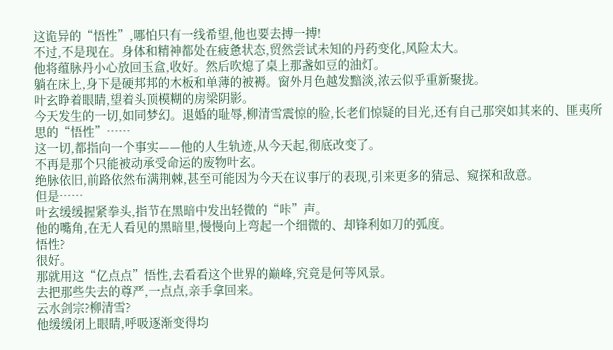这诡异的“悟性”,哪怕只有一线希望,他也要去搏一搏!
不过,不是现在。身体和精神都处在疲惫状态,贸然尝试未知的丹药变化,风险太大。
他将蕴脉丹小心放回玉盒,收好。然后吹熄了桌上那盏如豆的油灯。
躺在床上,身下是硬邦邦的木板和单薄的被褥。窗外月色越发黯淡,浓云似乎重新聚拢。
叶玄睁着眼睛,望着头顶模糊的房梁阴影。
今天发生的一切,如同梦幻。退婚的耻辱,柳清雪震惊的脸,长老们惊疑的目光,还有自己那突如其来的、匪夷所思的“悟性”……
这一切,都指向一个事实——他的人生轨迹,从今天起,彻底改变了。
不再是那个只能被动承受命运的废物叶玄。
绝脉依旧,前路依然布满荆棘,甚至可能因为今天在议事厅的表现,引来更多的猜忌、窥探和敌意。
但是……
叶玄缓缓握紧拳头,指节在黑暗中发出轻微的“咔”声。
他的嘴角,在无人看见的黑暗里,慢慢向上弯起一个细微的、却锋利如刀的弧度。
悟性?
很好。
那就用这“亿点点”悟性,去看看这个世界的巅峰,究竟是何等风景。
去把那些失去的尊严,一点点,亲手拿回来。
云水剑宗?柳清雪?
他缓缓闭上眼睛,呼吸逐渐变得均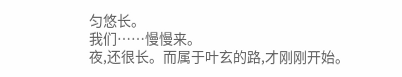匀悠长。
我们……慢慢来。
夜,还很长。而属于叶玄的路,才刚刚开始。